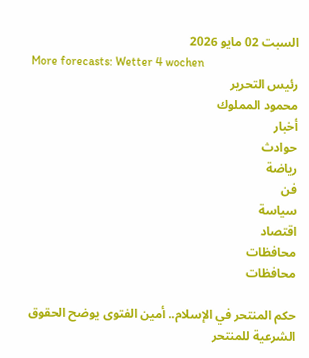السبت 02 مايو 2026
More forecasts: Wetter 4 wochen
رئيس التحرير
محمود المملوك
أخبار
حوادث
رياضة
فن
سياسة
اقتصاد
محافظات
محافظات

حكم المنتحر في الإسلام.. أمين الفتوى يوضح الحقوق الشرعية للمنتحر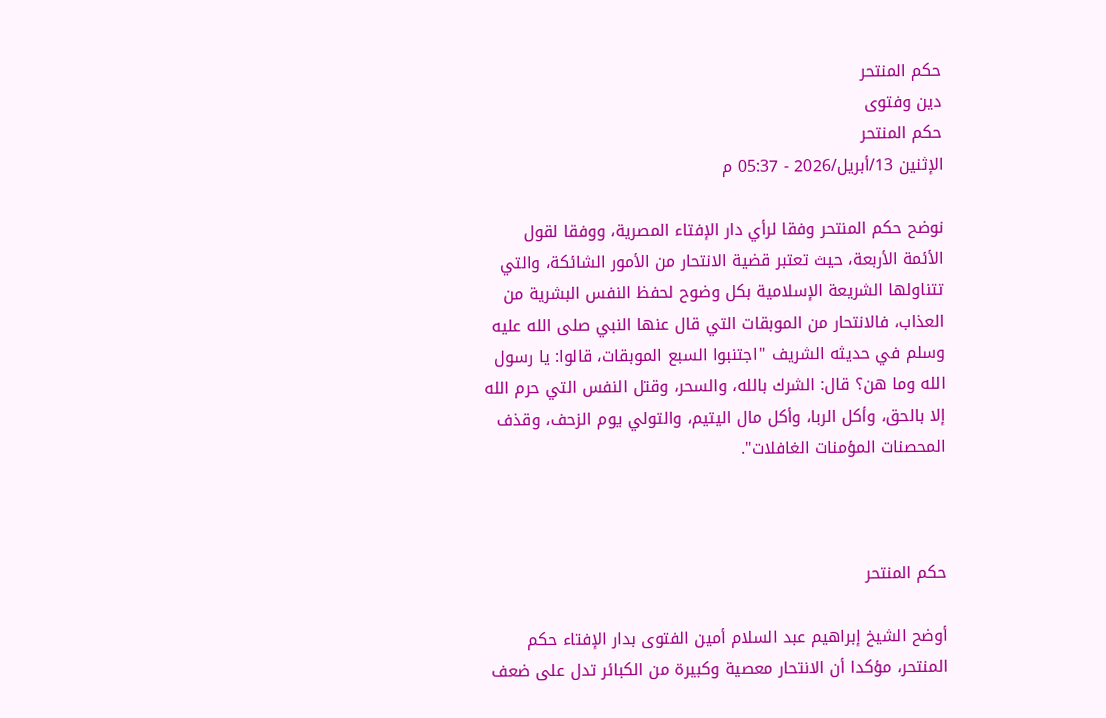حكم المنتحر
دين وفتوى
حكم المنتحر
الإثنين 13/أبريل/2026 - 05:37 م

نوضح حكم المنتحر وفقا لرأي دار الإفتاء المصرية، ووفقا لقول الأئمة الأربعة، حيث تعتبر قضية الانتحار من الأمور الشائكة، والتي تتناولها الشريعة الإسلامية بكل وضوح لحفظ النفس البشرية من العذاب، فالانتحار من الموبقات التي قال عنها النبي صلى الله عليه وسلم في حديثه الشريف "اجتنبوا السبع الموبقات، قالوا: يا رسول الله وما هن؟ قال: الشرك بالله، والسحر، وقتل النفس التي حرم الله إلا بالحق، وأكل الربا، وأكل مال اليتيم، والتولي يوم الزحف، وقذف المحصنات المؤمنات الغافلات".



حكم المنتحر

أوضح الشيخ إبراهيم عبد السلام أمين الفتوى بدار الإفتاء حكم المنتحر، مؤكدا أن الانتحار معصية وكبيرة من الكبائر تدل على ضعف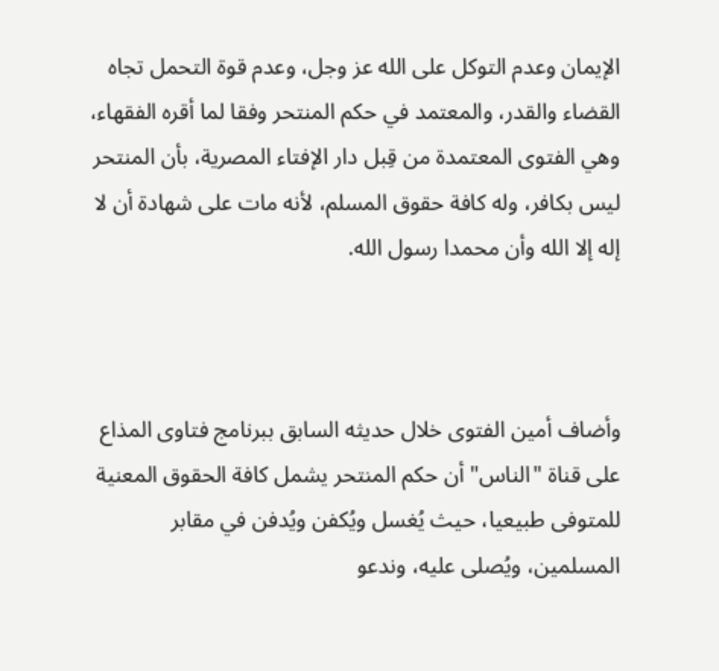الإيمان وعدم التوكل على الله عز وجل، وعدم قوة التحمل تجاه القضاء والقدر، والمعتمد في حكم المنتحر وفقا لما أقره الفقهاء، وهي الفتوى المعتمدة من قِبل دار الإفتاء المصرية، بأن المنتحر ليس بكافر، وله كافة حقوق المسلم، لأنه مات على شهادة أن لا إله إلا الله وأن محمدا رسول الله.



وأضاف أمين الفتوى خلال حديثه السابق ببرنامج فتاوى المذاع على قناة "الناس" أن حكم المنتحر يشمل كافة الحقوق المعنية للمتوفى طبيعيا، حيث يُغسل ويُكفن ويُدفن في مقابر المسلمين، ويُصلى عليه، وندعو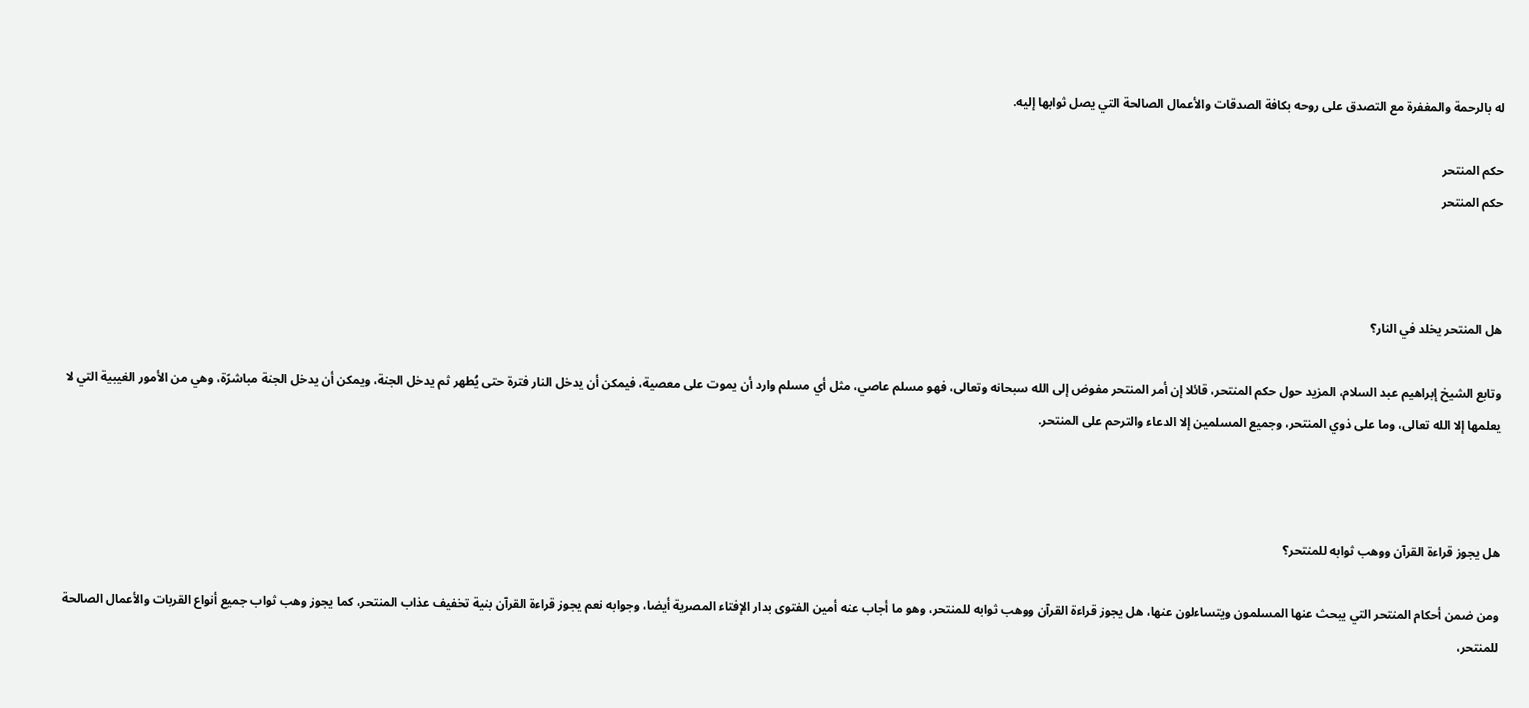له بالرحمة والمغفرة مع التصدق على روحه بكافة الصدقات والأعمال الصالحة التي يصل ثوابها إليه.

حكم المنتحر
حكم المنتحر



هل المنتحر يخلد في النار؟

وتابع الشيخ إبراهيم عبد السلام، المزيد حول حكم المنتحر، قائلا إن أمر المنتحر مفوض إلى الله سبحانه وتعالى، فهو مسلم عاصي، مثل أي مسلم وارد أن يموت على معصية، فيمكن أن يدخل النار فترة حتى يُطهر ثم يدخل الجنة، ويمكن أن يدخل الجنة مباشرًة، وهي من الأمور الغيبية التي لا يعلمها إلا الله تعالى، وما على ذوي المنتحر، وجميع المسلمين إلا الدعاء والترحم على المنتحر.



هل يجوز قراءة القرآن ووهب ثوابه للمنتحر؟

ومن ضمن أحكام المنتحر التي يبحث عنها المسلمون ويتساءلون عنها، هل يجوز قراءة القرآن ووهب ثوابه للمنتحر، وهو ما أجاب عنه أمين الفتوى بدار الإفتاء المصرية أيضا، وجوابه نعم يجوز قراءة القرآن بنية تخفيف عذاب المنتحر، كما يجوز وهب ثواب جميع أنواع القربات والأعمال الصالحة للمنتحر،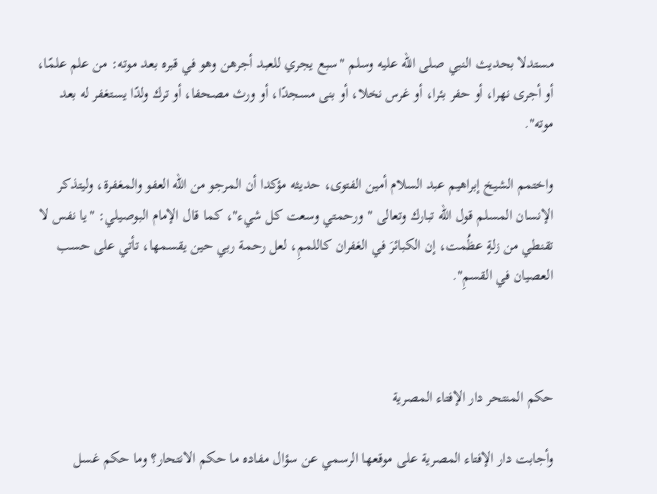مستدلا بحديث النبي صلى الله عليه وسلم "سبع يجري للعبد أجرهن وهو في قبره بعد موته: من علم علمًا، أو أجرى نهرا، أو حفر بئرا، أو غرس نخلا، أو بنى مسجدًا، أو ورث مصحفا، أو ترك ولدًا يستغفر له بعد موته".

واختمم الشيخ إبراهيم عبد السلام أمين الفتوى، حديثه مؤكدا أن المرجو من الله العفو والمغفرة، وليتذكر الإنسان المسلم قول الله تبارك وتعالى "ورحمتي وسعت كل شيء"، كما قال الإمام البوصيلي: "يا نفس لا تقنطي من زلةٍ عظُمت، إن الكبائرَ في الغفران كاللممِ، لعل رحمة ربي حين يقسمها، تأتي على حسب العصيان في القسمِ".



حكم المنتحر دار الإفتاء المصرية

وأجابت دار الإفتاء المصرية على موقعها الرسمي عن سؤال مفاده ما حكم الانتحار؟ وما حكم غسل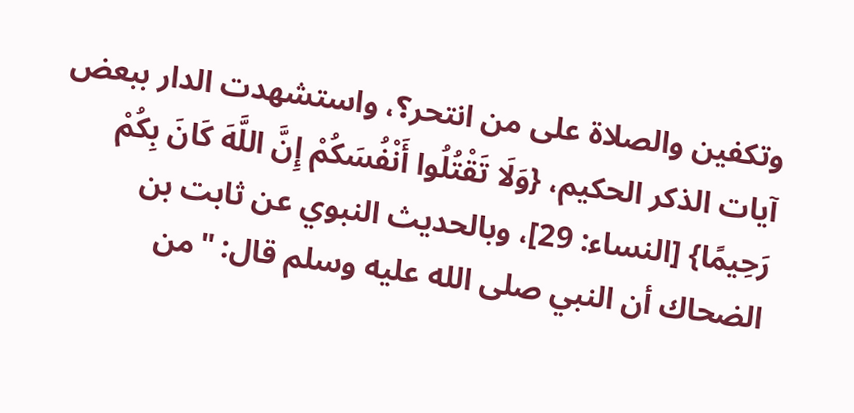وتكفين والصلاة على من انتحر؟، واستشهدت الدار ببعض آيات الذكر الحكيم، {وَلَا تَقْتُلُوا أَنْفُسَكُمْ إِنَّ اللَّهَ كَانَ بِكُمْ رَحِيمًا} [النساء: 29]، وبالحديث النبوي عن ثابت بن الضحاك أن النبي صلى الله عليه وسلم قال: "من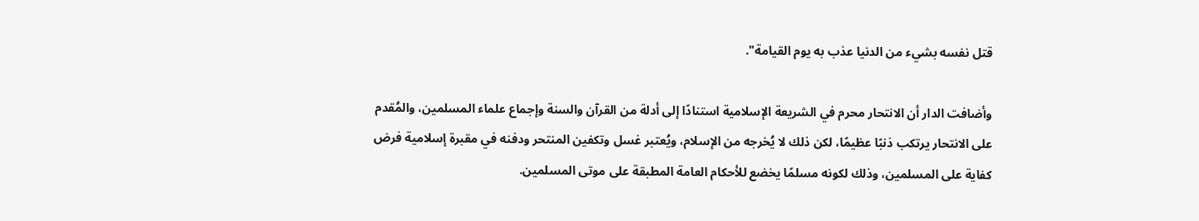قتل نفسه بشيء من الدنيا عذب به يوم القيامة".

وأضافت الدار أن الانتحار محرم في الشريعة الإسلامية استنادًا إلى أدلة من القرآن والسنة وإجماع علماء المسلمين، والمُقدم على الانتحار يرتكب ذنبًا عظيمًا، لكن ذلك لا يُخرجه من الإسلام، ويُعتبر غسل وتكفين المنتحر ودفنه في مقبرة إسلامية فرض كفاية على المسلمين، وذلك لكونه مسلمًا يخضع للأحكام العامة المطبقة على موتى المسلمين.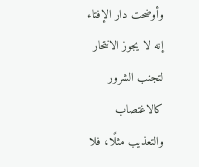وأوضحت دار الإفتاء إنه لا يجوز الانتحار لتجنب الشرور كالاغتصاب والتعذيب مثلًا، فلا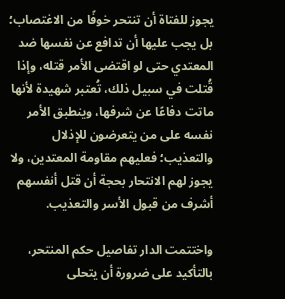يجوز للفتاة أن تنتحر خوفًا من الاغتصاب؛ بل يجب عليها أن تدافع عن نفسها ضد المعتدي حتى لو اقتضى الأمر قتله، وإذا قُتلت في سبيل ذلك، تُعتبر شهيدة لأنها ماتت دفاعًا عن شرفها، وينطبق الأمر نفسه على من يتعرضون للإذلال والتعذيب؛ فعليهم مقاومة المعتدين، ولا يجوز لهم الانتحار بحجة أن قتل أنفسهم أشرف من قبول الأسر والتعذيب.

واختتمت الدار تفاصيل حكم المنتحر، بالتأكيد على ضرورة أن يتحلى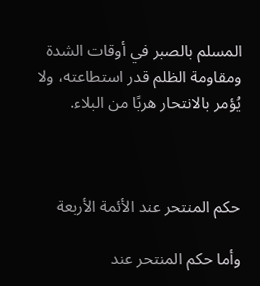المسلم بالصبر في أوقات الشدة ومقاومة الظلم قدر استطاعته، ولا يُؤمر بالانتحار هربًا من البلاء.



حكم المنتحر عند الأئمة الأربعة

وأما حكم المنتحر عند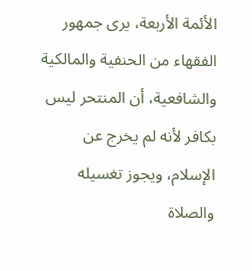الأئمة الأربعة، يرى جمهور الفقهاء من الحنفية والمالكية والشافعية، أن المنتحر ليس بكافر لأنه لم يخرج عن الإسلام، ويجوز تغسيله والصلاة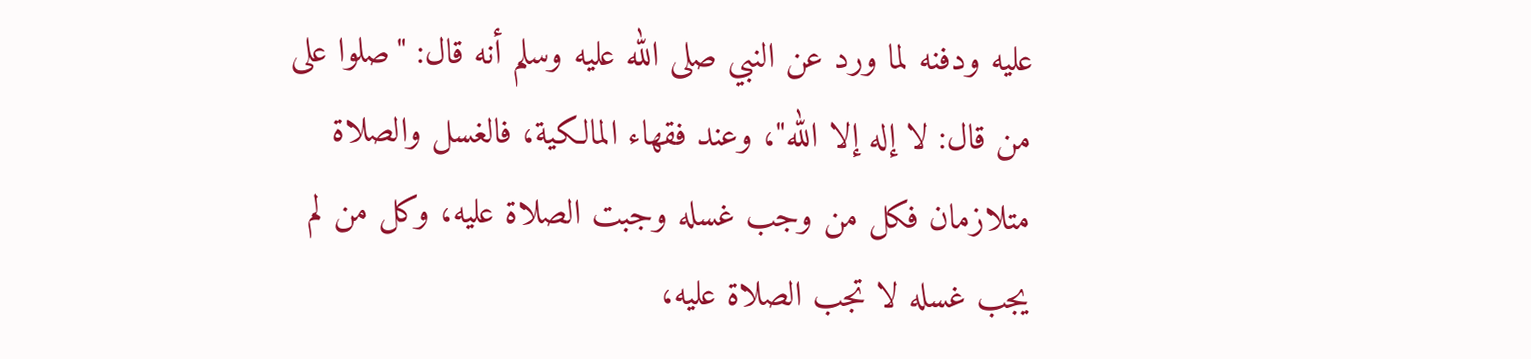عليه ودفنه لما ورد عن النبي صلى الله عليه وسلم أنه قال: "صلوا على من قال: لا إله إلا الله"، وعند فقهاء المالكية، فالغسل والصلاة متلازمان فكل من وجب غسله وجبت الصلاة عليه، وكل من لم يجب غسله لا تجب الصلاة عليه،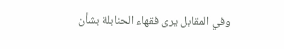وفي المقابل يرى فقهاء الحنابلة بشأن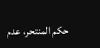حكم المنتحر، عدم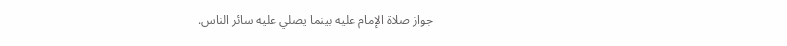جواز صلاة الإمام عليه بينما يصلي عليه سائر الناس.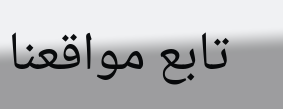تابع مواقعنا